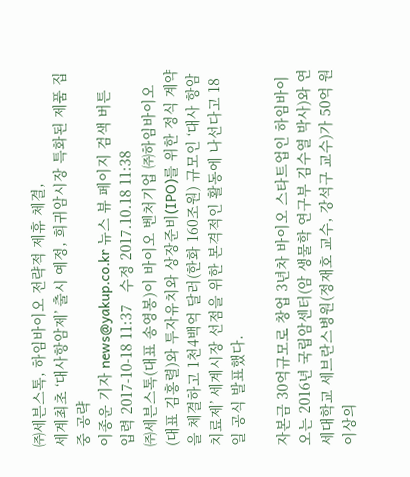㈜세븐스톡, 하임바이오 전략적 제휴 체결,
세계최초 ‘대사항암제’ 출시 예정, 희귀암시장 특화된 제품 집중 공략
이종운 기자 news@yakup.co.kr 뉴스 뷰 페이지 검색 버튼
입력 2017-10-18 11:37   수정 2017.10.18 11:38
㈜세븐스톡(대표 송영봉)이 바이오 벤처기업 ㈜하임바이오(대표 김홍렬)와 투자유치와 상장준비(IPO)를 위한 정식 계약을 체결하고 1천4백억 달러(한화 160조원) 규모인 ‘대사 항암치료제’ 세계시장 선점을 위한 본격적인 활동에 나선다고 18일 공식 발표했다.

자본금 30억규모로 창업 3년차 바이오 스타트업인 하임바이오는 2016년 국립암센터(암 생물학 연구부 김수열 박사)와 연세대학교 세브란스병원(정재호 교수, 강석구 교수)가 50억 원 이상의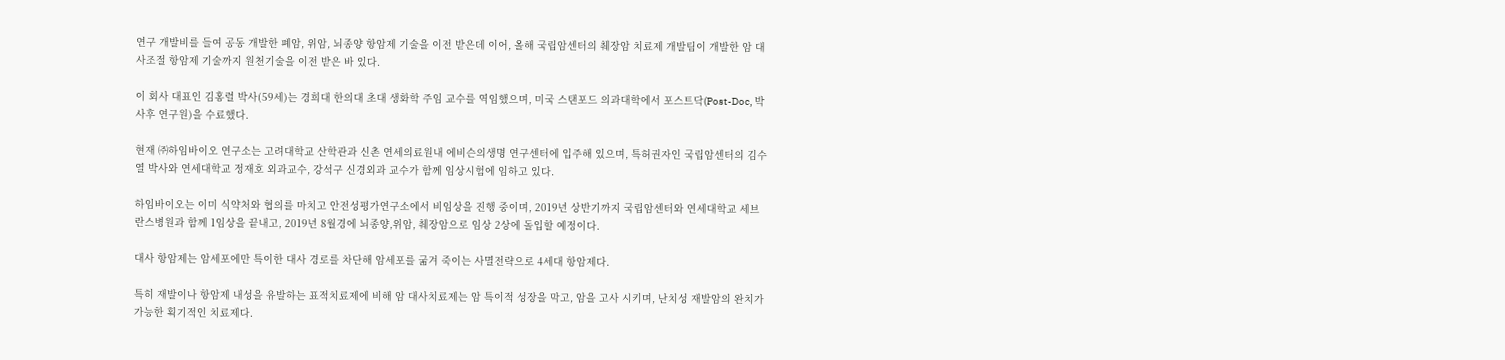연구 개발비를 들여 공동 개발한 폐암, 위암, 뇌종양 항암제 기술을 이전 받은데 이어, 올해 국립암센터의 췌장암 치료제 개발팀이 개발한 암 대사조절 항암제 기술까지 원천기술을 이전 받은 바 있다.

이 회사 대표인 김홍렬 박사(59세)는 경희대 한의대 초대 생화학 주임 교수를 역임했으며, 미국 스탠포드 의과대학에서 포스트닥(Post-Doc, 박사후 연구원)을 수료했다.

현재 ㈜하임바이오 연구소는 고려대학교 산학관과 신촌 연세의료원내 에비슨의생명 연구센터에 입주해 있으며, 특허권자인 국립암센터의 김수열 박사와 연세대학교 정재호 외과교수, 강석구 신경외과 교수가 함께 임상시험에 임하고 있다.

하임바이오는 이미 식약처와 협의를 마치고 안전성평가연구소에서 비임상을 진행 중이며, 2019년 상반기까지 국립암센터와 연세대학교 세브란스병원과 함께 1임상을 끝내고, 2019년 8월경에 뇌종양,위암, 췌장암으로 임상 2상에 돌입할 예정이다.

대사 항암제는 암세포에만 특이한 대사 경로를 차단해 암세포를 굶겨 죽이는 사멸전략으로 4세대 항암제다.

특히 재발이나 항암제 내성을 유발하는 표적치료제에 비해 암 대사치료제는 암 특이적 성장을 막고, 암을 고사 시키며, 난치성 재발암의 완치가 가능한 획기적인 치료제다.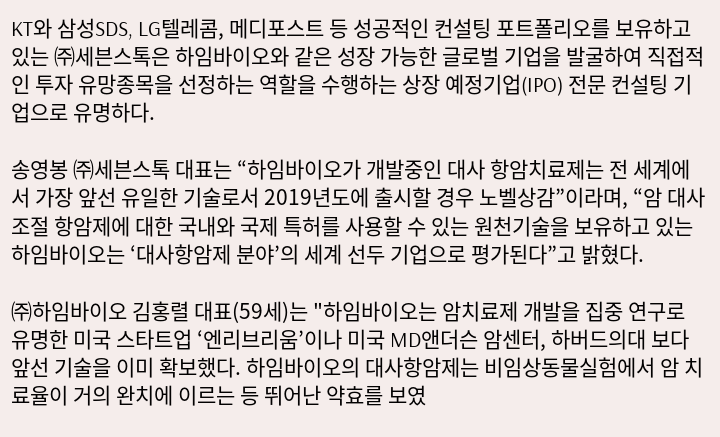KT와 삼성SDS, LG텔레콤, 메디포스트 등 성공적인 컨설팅 포트폴리오를 보유하고 있는 ㈜세븐스톡은 하임바이오와 같은 성장 가능한 글로벌 기업을 발굴하여 직접적인 투자 유망종목을 선정하는 역할을 수행하는 상장 예정기업(IPO) 전문 컨설팅 기업으로 유명하다.

송영봉 ㈜세븐스톡 대표는 “하임바이오가 개발중인 대사 항암치료제는 전 세계에서 가장 앞선 유일한 기술로서 2019년도에 출시할 경우 노벨상감”이라며, “암 대사조절 항암제에 대한 국내와 국제 특허를 사용할 수 있는 원천기술을 보유하고 있는 하임바이오는 ‘대사항암제 분야’의 세계 선두 기업으로 평가된다”고 밝혔다.

㈜하임바이오 김홍렬 대표(59세)는 "하임바이오는 암치료제 개발을 집중 연구로 유명한 미국 스타트업 ‘엔리브리움’이나 미국 MD앤더슨 암센터, 하버드의대 보다 앞선 기술을 이미 확보했다. 하임바이오의 대사항암제는 비임상동물실험에서 암 치료율이 거의 완치에 이르는 등 뛰어난 약효를 보였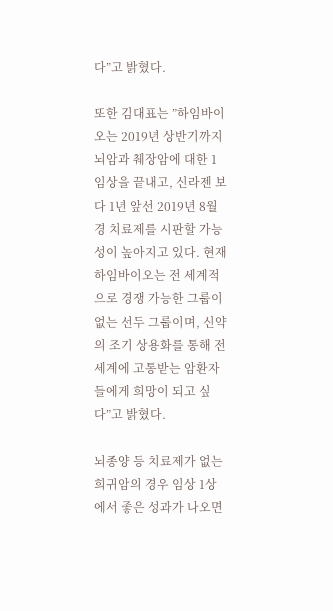다”고 밝혔다.

또한 김대표는 ”하임바이오는 2019년 상반기까지 뇌암과 췌장암에 대한 1임상을 끝내고, 신라젠 보다 1년 앞선 2019년 8월경 치료제를 시판할 가능성이 높아지고 있다. 현재 하임바이오는 전 세계적으로 경쟁 가능한 그룹이 없는 선두 그룹이며, 신약의 조기 상용화를 통해 전세계에 고통받는 암환자들에게 희망이 되고 싶다”고 밝혔다.

뇌종양 등 치료제가 없는 희귀암의 경우 임상 1상에서 좋은 성과가 나오면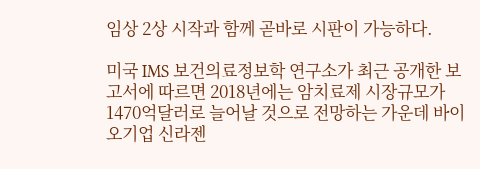임상 2상 시작과 함께 곧바로 시판이 가능하다.

미국 IMS 보건의료정보학 연구소가 최근 공개한 보고서에 따르면 2018년에는 암치료제 시장규모가 1470억달러로 늘어날 것으로 전망하는 가운데 바이오기업 신라젠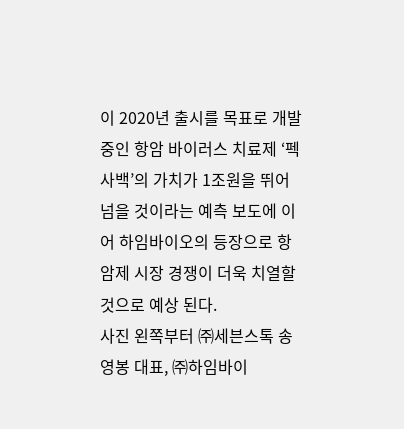이 2020년 출시를 목표로 개발 중인 항암 바이러스 치료제 ‘펙사백’의 가치가 1조원을 뛰어넘을 것이라는 예측 보도에 이어 하임바이오의 등장으로 항암제 시장 경쟁이 더욱 치열할 것으로 예상 된다.
사진 왼쪽부터 ㈜세븐스톡 송영봉 대표, ㈜하임바이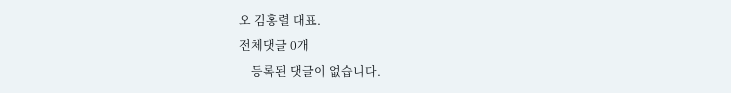오 김홍렬 대표.
전체댓글 0개
    등록된 댓글이 없습니다.